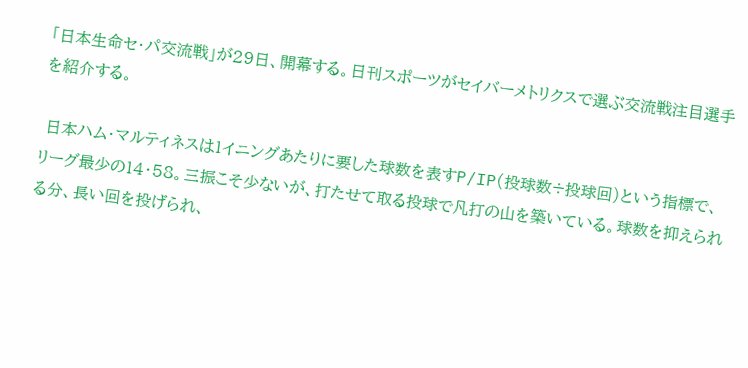「日本生命セ・パ交流戦」が29日、開幕する。日刊スポーツがセイバーメトリクスで選ぶ交流戦注目選手を紹介する。

 日本ハム・マルティネスは1イニングあたりに要した球数を表すP/IP(投球数÷投球回)という指標で、リーグ最少の14・58。三振こそ少ないが、打たせて取る投球で凡打の山を築いている。球数を抑えられる分、長い回を投げられ、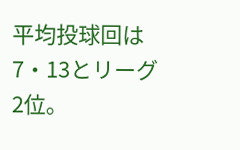平均投球回は7・13とリーグ2位。